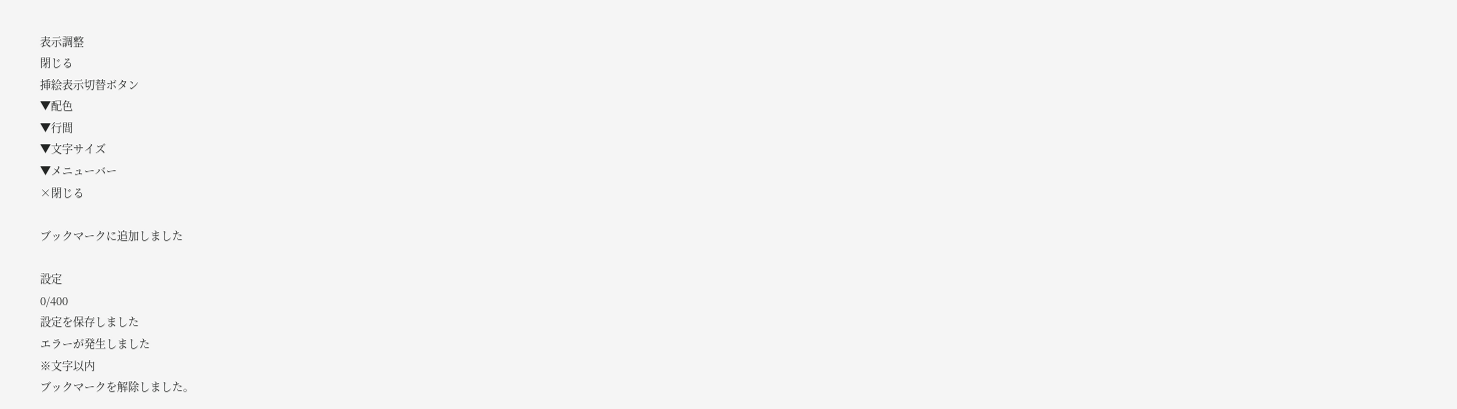表示調整
閉じる
挿絵表示切替ボタン
▼配色
▼行間
▼文字サイズ
▼メニューバー
×閉じる

ブックマークに追加しました

設定
0/400
設定を保存しました
エラーが発生しました
※文字以内
ブックマークを解除しました。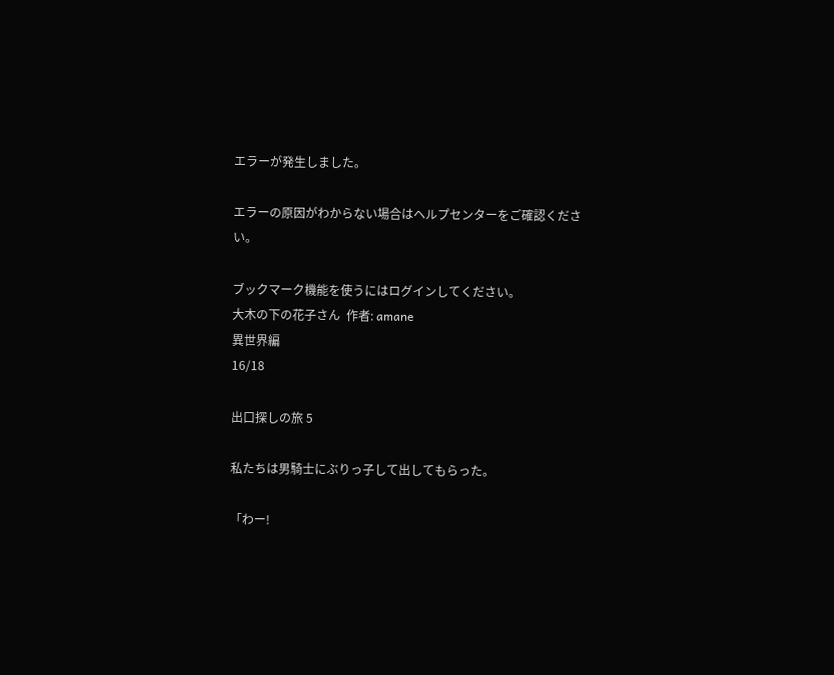エラーが発生しました。

エラーの原因がわからない場合はヘルプセンターをご確認ください。

ブックマーク機能を使うにはログインしてください。
大木の下の花子さん  作者: amane
異世界編
16/18

出口探しの旅 5

私たちは男騎士にぶりっ子して出してもらった。

「わー!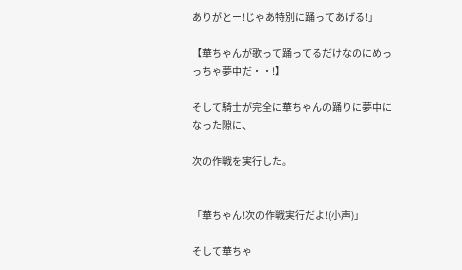ありがとー!じゃあ特別に踊ってあげる!」

【華ちゃんが歌って踊ってるだけなのにめっっちゃ夢中だ・・!】

そして騎士が完全に華ちゃんの踊りに夢中になった隙に、

次の作戦を実行した。


「華ちゃん!次の作戦実行だよ!(小声)」

そして華ちゃ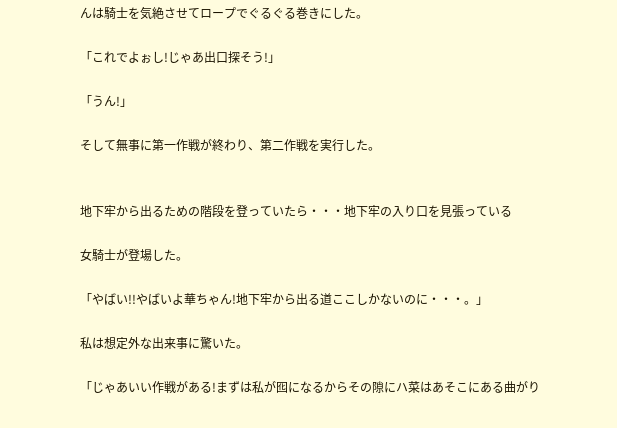んは騎士を気絶させてロープでぐるぐる巻きにした。

「これでよぉし!じゃあ出口探そう!」

「うん!」

そして無事に第一作戦が終わり、第二作戦を実行した。


地下牢から出るための階段を登っていたら・・・地下牢の入り口を見張っている

女騎士が登場した。

「やばい!!やばいよ華ちゃん!地下牢から出る道ここしかないのに・・・。」

私は想定外な出来事に驚いた。

「じゃあいい作戦がある!まずは私が囮になるからその隙にハ菜はあそこにある曲がり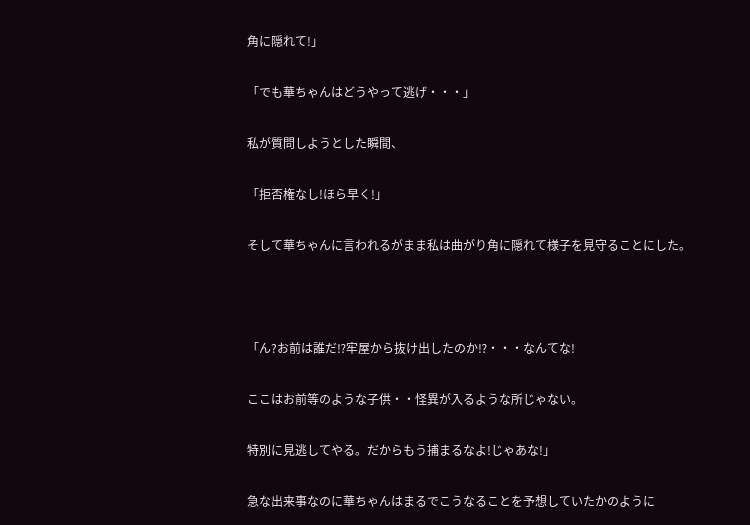角に隠れて!」

「でも華ちゃんはどうやって逃げ・・・」

私が質問しようとした瞬間、

「拒否権なし!ほら早く!」

そして華ちゃんに言われるがまま私は曲がり角に隠れて様子を見守ることにした。



「ん?お前は誰だ⁉牢屋から抜け出したのか⁉・・・なんてな!

ここはお前等のような子供・・怪異が入るような所じゃない。

特別に見逃してやる。だからもう捕まるなよ!じゃあな!」

急な出来事なのに華ちゃんはまるでこうなることを予想していたかのように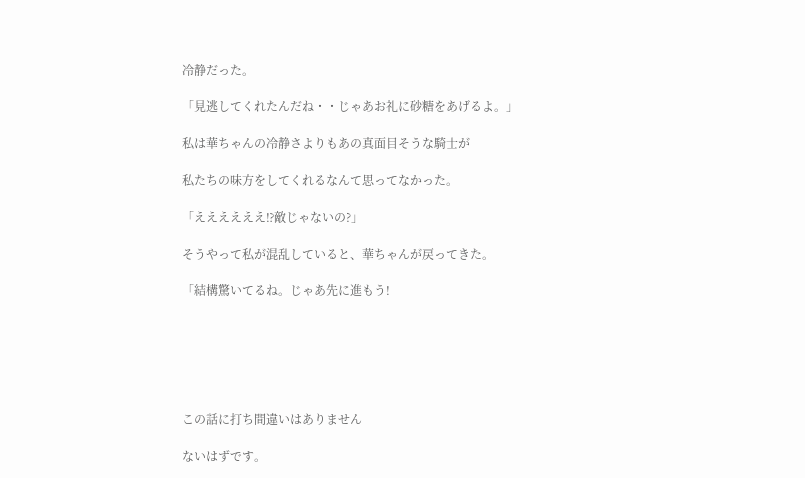冷静だった。

「見逃してくれたんだね・・じゃあお礼に砂糖をあげるよ。」

私は華ちゃんの冷静さよりもあの真面目そうな騎士が

私たちの味方をしてくれるなんて思ってなかった。

「ええええええ⁉敵じゃないの?」

そうやって私が混乱していると、華ちゃんが戻ってきた。

「結構驚いてるね。じゃあ先に進もう!






この話に打ち間違いはありません

ないはずです。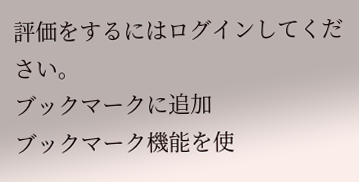評価をするにはログインしてください。
ブックマークに追加
ブックマーク機能を使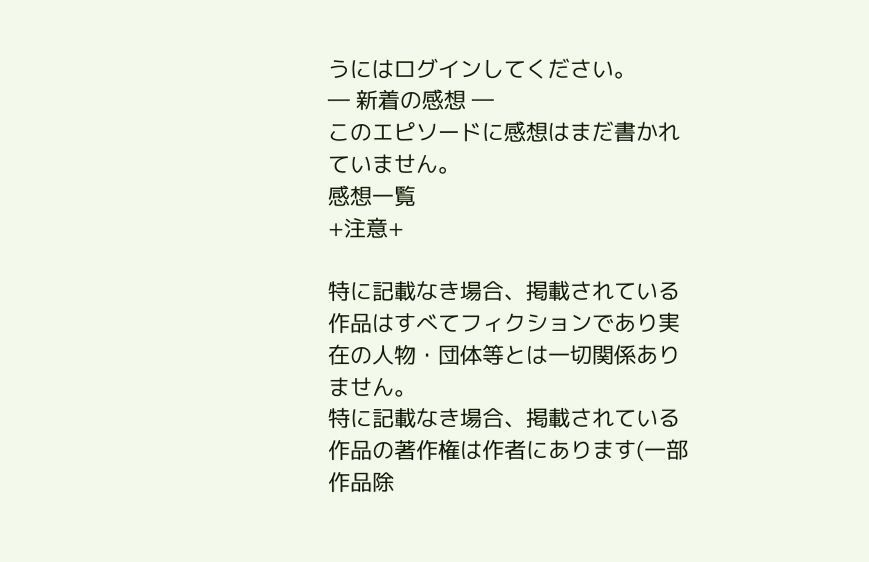うにはログインしてください。
― 新着の感想 ―
このエピソードに感想はまだ書かれていません。
感想一覧
+注意+

特に記載なき場合、掲載されている作品はすべてフィクションであり実在の人物・団体等とは一切関係ありません。
特に記載なき場合、掲載されている作品の著作権は作者にあります(一部作品除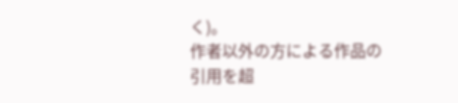く)。
作者以外の方による作品の引用を超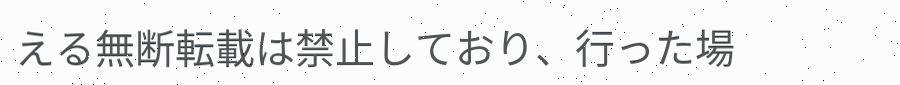える無断転載は禁止しており、行った場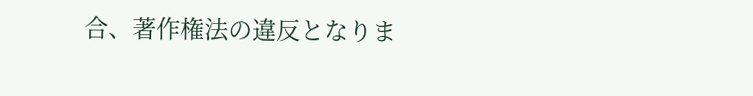合、著作権法の違反となりま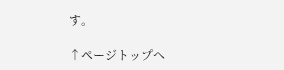す。

↑ページトップへ